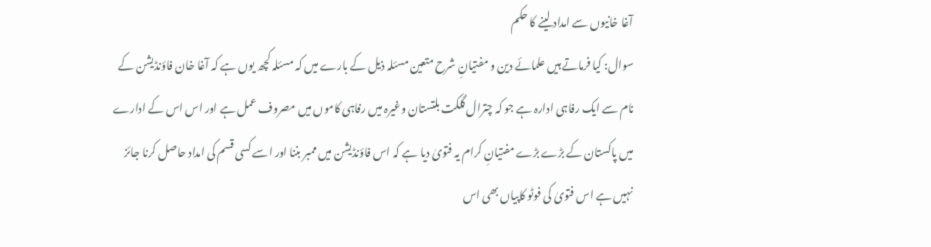آغا خانیوں سے امداد لینے کا حکم
سوال: کیا فرماتے ہیں علمائے دین و مفتیانِ شرح متعین مسئلہ ذیل کے بارے میں کہ مسئلہ کچھ یوں ہے کہ آغا خان فاؤنڈیشن کے نام سے ایک رفاہی ادارہ ہے جو کہ چترال گلکت بلتستان وغیرہ میں رفاہی کاموں میں مصروف عمل ہے اور اس اس کے ادارے میں پاکستان کے بڑے بڑے مفتیانِ کرام یہ فتویٰ دیا ہے کہ اس فاؤنڈیشن میں ممبر بننا اور اسے کسی قسم کی امداد حاصل کرنا جائز نہیں ہے اس فتویٰ کی فوٹو کاپیاں بھی اس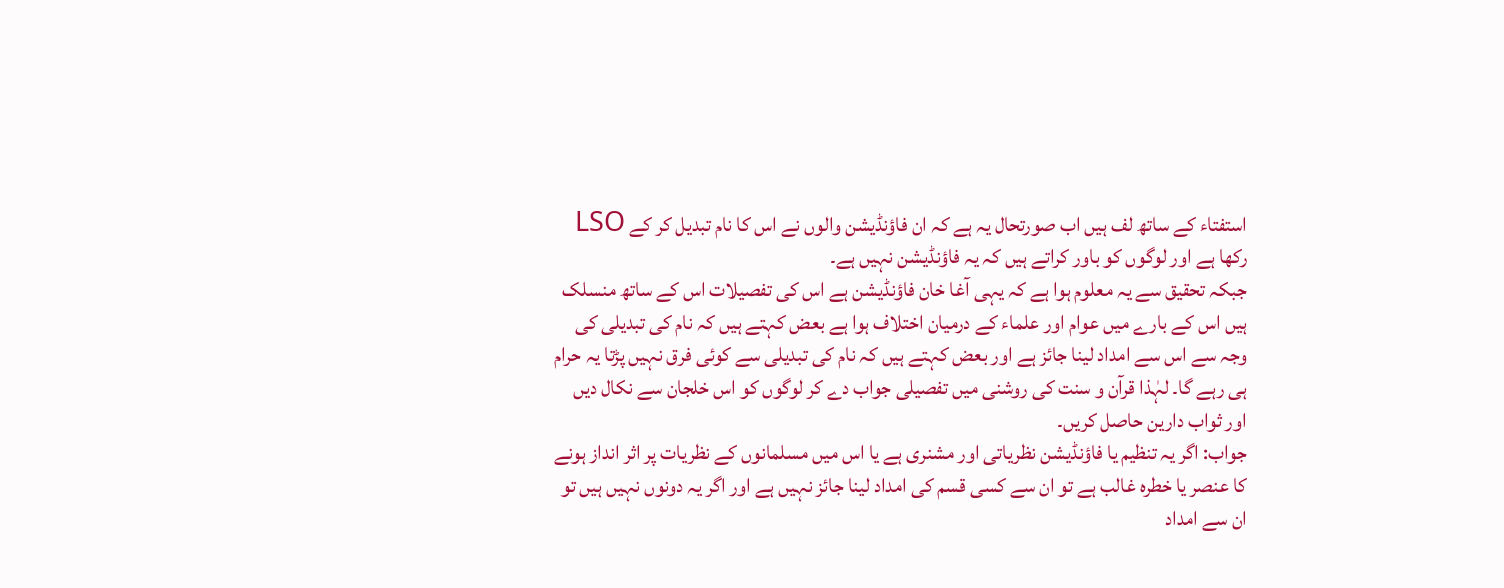استفتاء کے ساتھ لف ہیں اب صورتحال یہ ہے کہ ان فاؤنڈیشن والوں نے اس کا نام تبدیل کر کے LSO رکھا ہے اور لوگوں کو باور کراتے ہیں کہ یہ فاؤنڈیشن نہیں ہے۔
جبکہ تحقیق سے یہ معلوم ہوا ہے کہ یہی آغا خان فاؤنڈیشن ہے اس کی تفصیلات اس کے ساتھ منسلک ہیں اس کے بارے میں عوام اور علماء کے درمیان اختلاف ہوا ہے بعض کہتے ہیں کہ نام کی تبدیلی کی وجہ سے اس سے امداد لینا جائز ہے اور بعض کہتے ہیں کہ نام کی تبدیلی سے کوئی فرق نہیں پڑتا یہ حرام ہی رہے گا۔ لہٰذا قرآن و سنت کی روشنی میں تفصیلی جواب دے کر لوگوں کو اس خلجان سے نکال دیں اور ثواب دارین حاصل کریں۔
جواب: اگر یہ تنظیم یا فاؤنڈیشن نظریاتی اور مشنری ہے یا اس میں مسلمانوں کے نظریات پر اثر انداز ہونے کا عنصر یا خطرہ غالب ہے تو ان سے کسی قسم کی امداد لینا جائز نہیں ہے اور اگر یہ دونوں نہیں ہیں تو ان سے امداد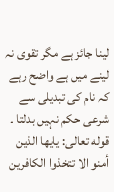لینا جائز ہے مگر تقوی نہ لینے میں ہے واضح رہے کہ نام کی تبدیلی سے شرعی حکم نہیں بدلتا ۔
قوله تعالى: يايها الذين أمنو الا تتخذوا الكافرين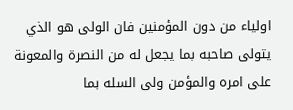اولياء من دون المؤمنين فان الولى هو الذي يتولى صاحبه بما يجعل له من النصرة والمعونة على امره والمؤمن ولى السله بما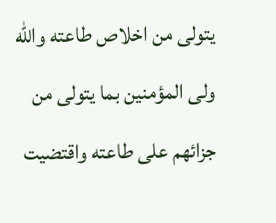يتولى من اخلاص طاعته والله ولى المؤمنين بما يتولى من جزائهم على طاعته واقتضيت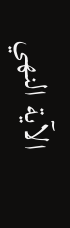الآية النهي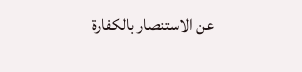عن الاستنصار بالكفارة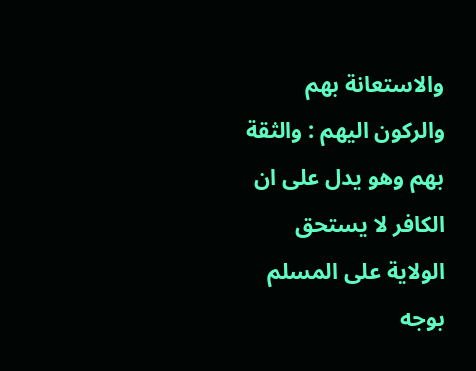والاستعانة بهم والركون اليهم : والثقة بهم وهو يدل على ان الكافر لا يستحق الولاية على المسلم بوجه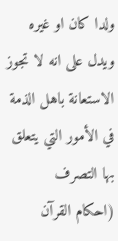ولدا كان او غيره ويدل على انه لا تجوز الاستعانة باهل الذمة في الأمور التي يتعلق بها التصرف
(احكام القرآن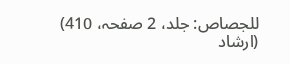للجصاص: جلد، 2 صفحہ، 410)
(ارشاد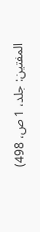المفتين: جلد، 1 ص، 498)